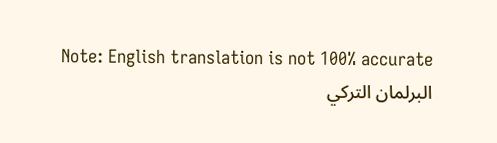Note: English translation is not 100% accurate
البرلمان التركي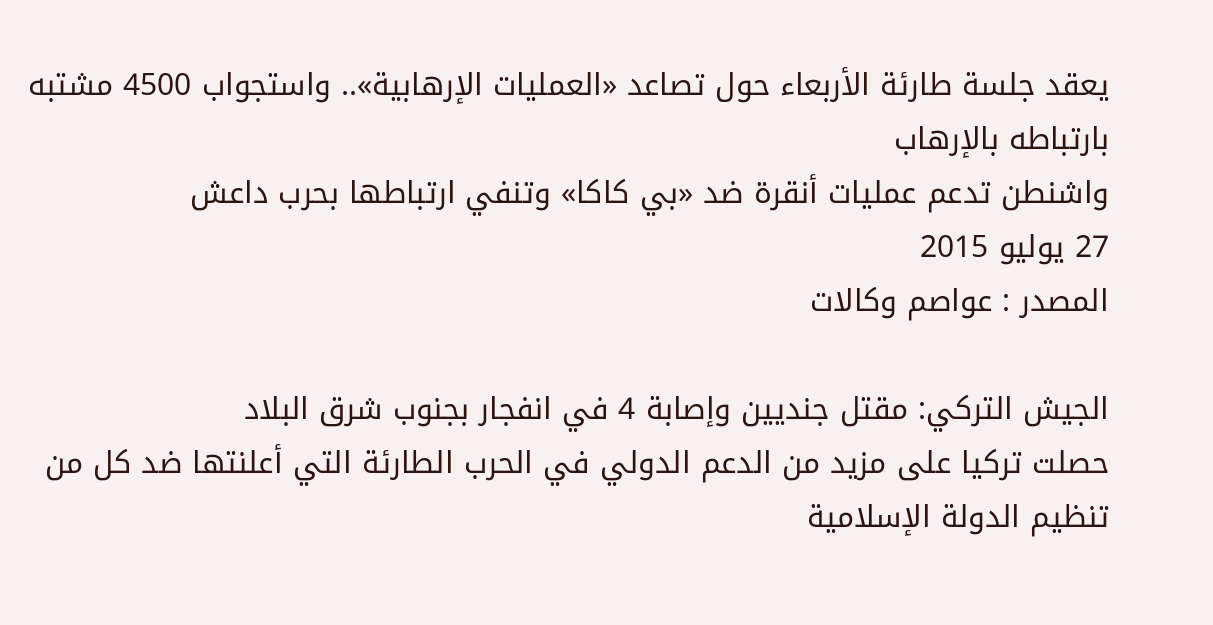يعقد جلسة طارئة الأربعاء حول تصاعد «العمليات الإرهابية».. واستجواب 4500 مشتبه بارتباطه بالإرهاب
واشنطن تدعم عمليات أنقرة ضد «بي كاكا» وتنفي ارتباطها بحرب داعش
27 يوليو 2015
المصدر : عواصم وكالات

الجيش التركي: مقتل جنديين وإصابة 4 في انفجار بجنوب شرق البلاد
حصلت تركيا على مزيد من الدعم الدولي في الحرب الطارئة التي أعلنتها ضد كل من تنظيم الدولة الإسلامية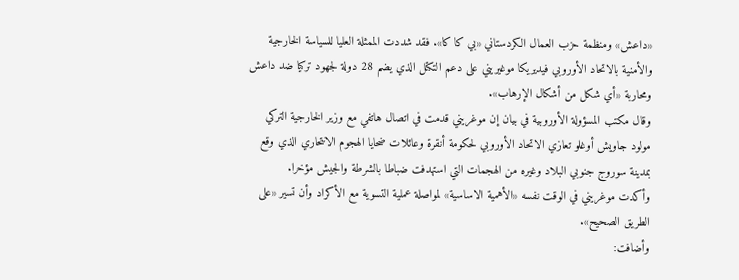«داعش» ومنظمة حزب العمال الكردستاني «بي كا كا». فقد شددت الممثلة العليا للسياسة الخارجية والأمنية بالاتحاد الأوروبي فيديريكا موغيريني على دعم التكتل الذي يضم 28 دولة لجهود تركيا ضد داعش ومحاربة «أي شكل من أشكال الإرهاب».
وقال مكتب المسؤولة الأوروبية في بيان إن موغريني قدمت في اتصال هاتفي مع وزير الخارجية التركي مولود جاويش أوغلو تعازي الاتحاد الأوروبي لحكومة أنقرة وعائلات ضحايا الهجوم الانتحاري الذي وقع بمدينة سوروج جنوبي البلاد وغيره من الهجمات التي استهدفت ضباطا بالشرطة والجيش مؤخرا.
وأكدت موغريني في الوقت نفسه «الأهمية الاساسية» لمواصلة عملية التسوية مع الأكراد وأن تسير «على الطريق الصحيح».
وأضافت: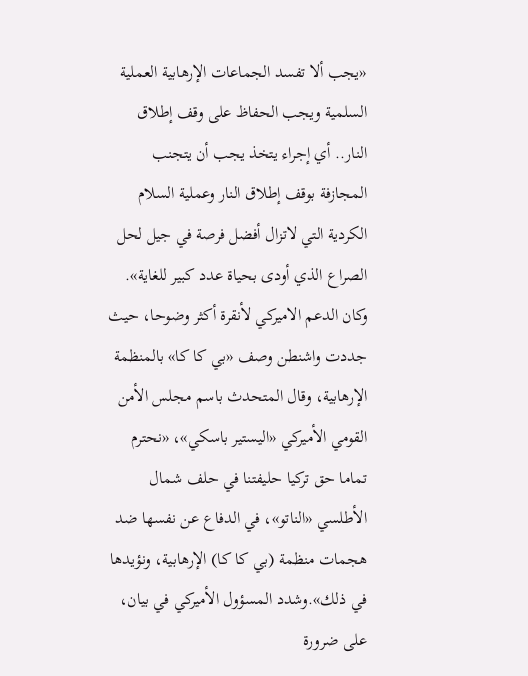«يجب ألا تفسد الجماعات الإرهابية العملية السلمية ويجب الحفاظ على وقف إطلاق النار.. أي إجراء يتخذ يجب أن يتجنب المجازفة بوقف إطلاق النار وعملية السلام الكردية التي لاتزال أفضل فرصة في جيل لحل الصراع الذي أودى بحياة عدد كبير للغاية».
وكان الدعم الاميركي لأنقرة أكثر وضوحا، حيث جددت واشنطن وصف «بي كا كا» بالمنظمة الإرهابية، وقال المتحدث باسم مجلس الأمن القومي الأميركي «اليستير باسكي»، «نحترم تماما حق تركيا حليفتنا في حلف شمال الأطلسي «الناتو»، في الدفاع عن نفسها ضد هجمات منظمة (بي كا كا) الإرهابية، ونؤيدها في ذلك».وشدد المسؤول الأميركي في بيان، على ضرورة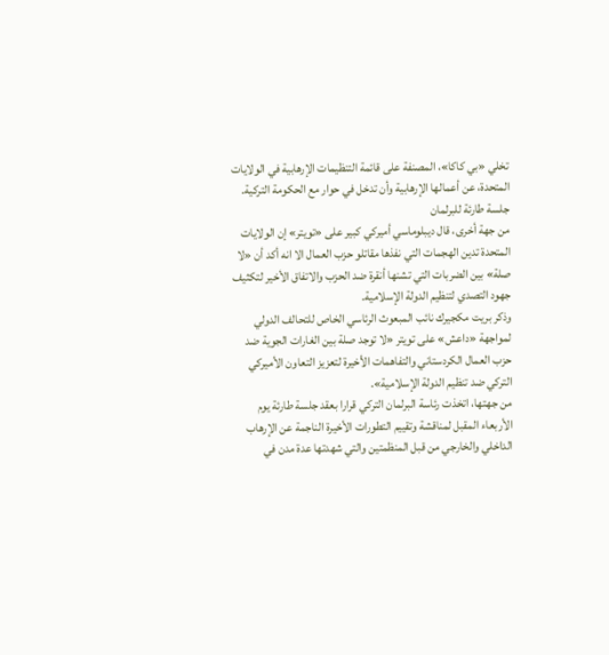تخلي «بي كاكا»، المصنفة على قائمة التنظيمات الإرهابية في الولايات المتحدة، عن أعمالها الإرهابية وأن تدخل في حوار مع الحكومة التركية.
جلسة طارئة للبرلمان
من جهة أخرى، قال ديبلوماسي أميركي كبير على «تويتر» إن الولايات المتحدة تدين الهجمات التي نفذها مقاتلو حزب العمال الا انه أكد أن «لا صلة» بين الضربات التي تشنها أنقرة ضد الحزب والاتفاق الأخير لتكثيف جهود التصدي لتنظيم الدولة الإسلامية.
وذكر بريت مكجيرك نائب المبعوث الرئاسي الخاص للتحالف الدولي لمواجهة «داعش» على تويتر «لا توجد صلة بين الغارات الجوية ضد حزب العمال الكردستاني والتفاهمات الأخيرة لتعزيز التعاون الأميركي التركي ضد تنظيم الدولة الإسلامية».
من جهتها، اتخذت رئاسة البرلمان التركي قرارا بعقد جلسة طارئة يوم الأربعاء المقبل لمناقشة وتقييم التطورات الأخيرة الناجمة عن الإرهاب الداخلي والخارجي من قبل المنظمتين والتي شهدتها عدة مدن في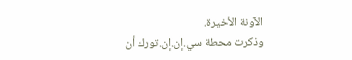الآونة الأخيرة.
وذكرت محطة سي.إن.إن.تورك أن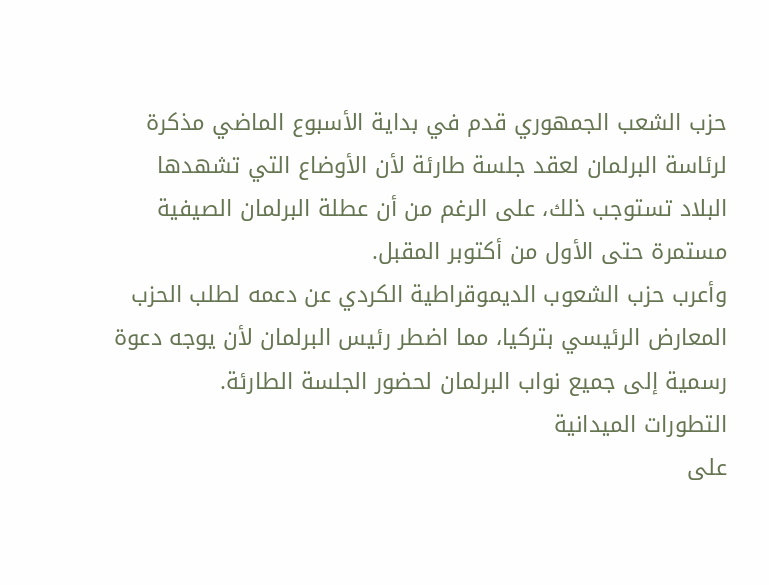حزب الشعب الجمهوري قدم في بداية الأسبوع الماضي مذكرة لرئاسة البرلمان لعقد جلسة طارئة لأن الأوضاع التي تشهدها البلاد تستوجب ذلك، على الرغم من أن عطلة البرلمان الصيفية مستمرة حتى الأول من أكتوبر المقبل.
وأعرب حزب الشعوب الديموقراطية الكردي عن دعمه لطلب الحزب المعارض الرئيسي بتركيا، مما اضطر رئيس البرلمان لأن يوجه دعوة رسمية إلى جميع نواب البرلمان لحضور الجلسة الطارئة.
التطورات الميدانية
على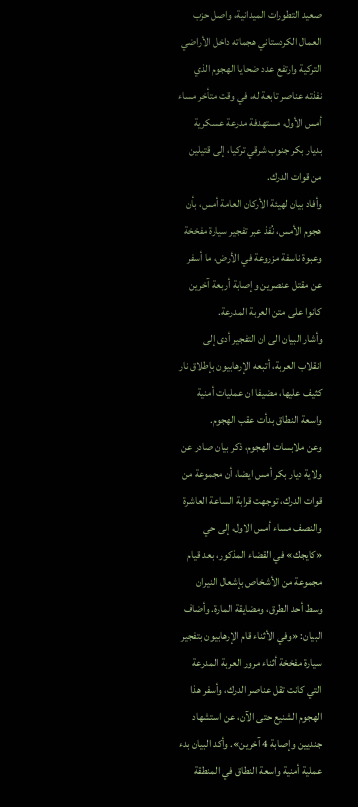صعيد التطورات الميدانية، واصل حزب العمال الكردستاني هجماته داخل الأراضي التركية وارتفع عدد ضحايا الهجوم الذي نفذته عناصر تابعة له، في وقت متأخر مساء أمس الأول، مستهدفة مدرعة عسكرية بديار بكر جنوب شرقي تركيا، إلى قتيلين من قوات الدرك.
وأفاد بيان لهيئة الأركان العامة أمس، بأن هجوم الأمس، نُفذ عبر تفجير سيارة مفخخة وعبوة ناسفة مزروعة في الأرض، ما أسفر عن مقتل عنصرين وإصابة أربعة آخرين كانوا على متن العربة المدرعة.
وأشار البيان الى ان التفجير أدى إلى انقلاب العربة، أتبعه الإرهابيون بإطلاق نار كثيف عليها، مضيفا ان عمليات أمنية واسعة النطاق بدأت عقب الهجوم.
وعن ملابسات الهجوم، ذكر بيان صادر عن ولاية ديار بكر أمس ايضا، أن مجموعة من قوات الدرك، توجهت قرابة الساعة العاشرة والنصف مساء أمس الاول، إلى حي «كايجك» في القضاء المذكور، بعد قيام مجموعة من الأشخاص بإشعال النيران وسط أحد الطرق، ومضايقة المارة. وأضاف البيان: «وفي الأثناء قام الإرهابيون بتفجير سيارة مفخخة أثناء مرور العربة المدرعة التي كانت تقل عناصر الدرك، وأسفر هذا الهجوم الشنيع حتى الآن، عن استشهاد جنديين وإصابة 4 آخرين». وأكد البيان بدء عملية أمنية واسعة النطاق في المنطقة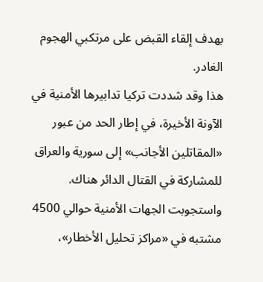بهدف إلقاء القبض على مرتكبي الهجوم الغادر.
هذا وقد شددت تركيا تدابيرها الأمنية في الآونة الأخيرة، في إطار الحد من عبور «المقاتلين الأجانب» إلى سورية والعراق للمشاركة في القتال الدائر هناك.
واستجوبت الجهات الأمنية حوالي 4500 مشتبه في «مراكز تحليل الأخطار»،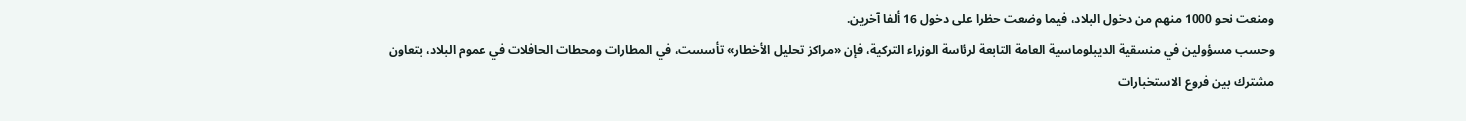ومنعت نحو 1000 منهم من دخول البلاد، فيما وضعت حظرا على دخول 16 ألفا آخرين.
وحسب مسؤولين في منسقية الديبلوماسية العامة التابعة لرئاسة الوزراء التركية، فإن «مراكز تحليل الأخطار» تأسست، في المطارات ومحطات الحافلات في عموم البلاد، بتعاون مشترك بين فروع الاستخبارات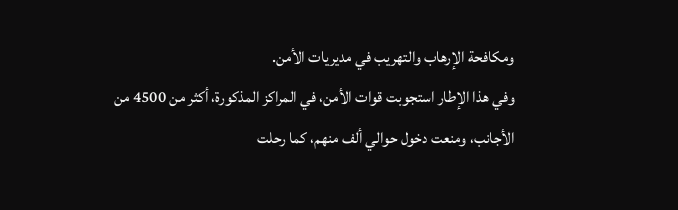ومكافحة الإرهاب والتهريب في مديريات الأمن.
وفي هذا الإطار استجوبت قوات الأمن، في المراكز المذكورة، أكثر من 4500 من الأجانب، ومنعت دخول حوالي ألف منهم، كما رحلت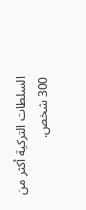السلطات التركية أكثر من 300 شخص.